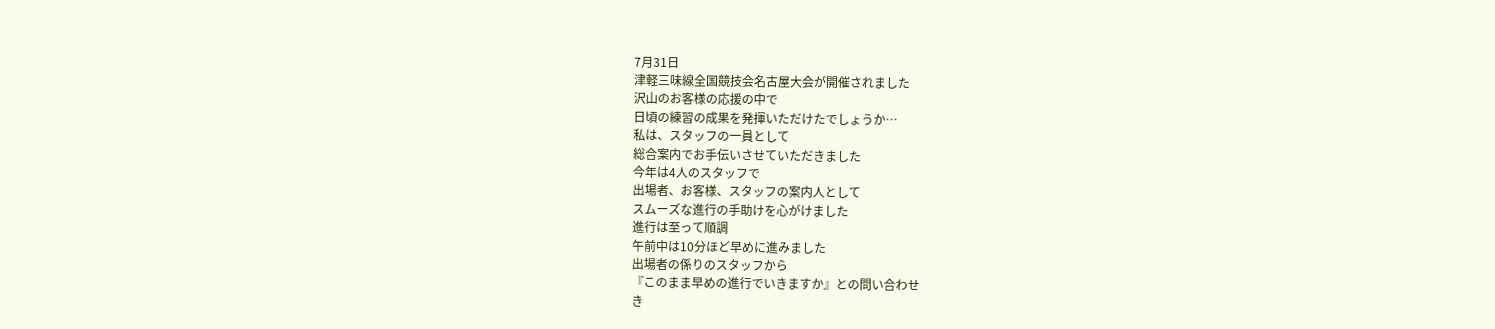7月31日
津軽三味線全国競技会名古屋大会が開催されました
沢山のお客様の応援の中で
日頃の練習の成果を発揮いただけたでしょうか…
私は、スタッフの一員として
総合案内でお手伝いさせていただきました
今年は4人のスタッフで
出場者、お客様、スタッフの案内人として
スムーズな進行の手助けを心がけました
進行は至って順調
午前中は10分ほど早めに進みました
出場者の係りのスタッフから
『このまま早めの進行でいきますか』との問い合わせ
き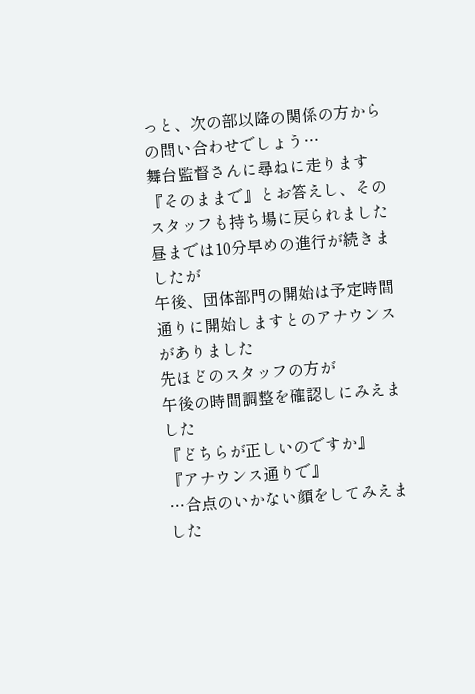っと、次の部以降の関係の方からの問い合わせでしょう…
舞台監督さんに尋ねに走ります
『そのままで』とお答えし、そのスタッフも持ち場に戻られました
昼までは10分早めの進行が続きましたが
午後、団体部門の開始は予定時間通りに開始しますとのアナウンスがありました
先ほどのスタッフの方が
午後の時間調整を確認しにみえました
『どちらが正しいのですか』
『アナウンス通りで』
…合点のいかない顔をしてみえました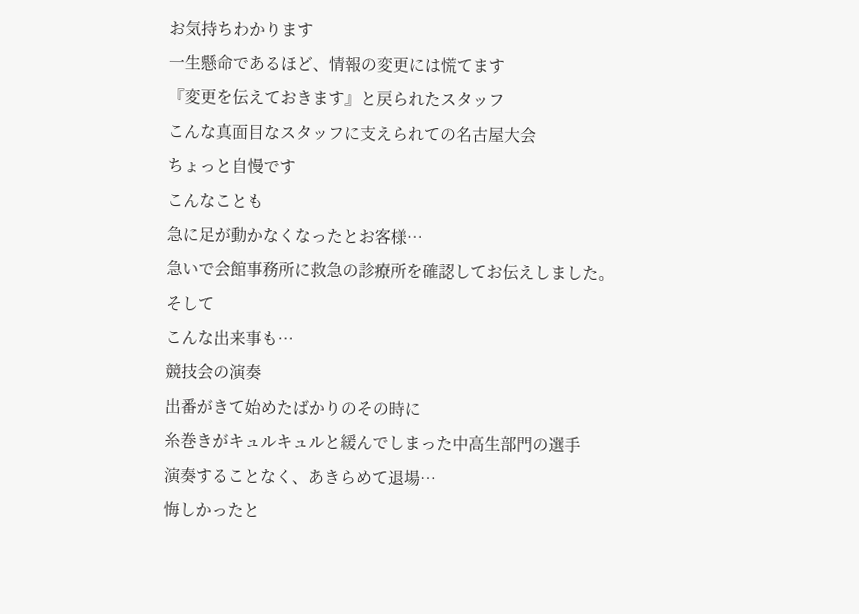お気持ちわかります
一生懸命であるほど、情報の変更には慌てます
『変更を伝えておきます』と戻られたスタッフ
こんな真面目なスタッフに支えられての名古屋大会
ちょっと自慢です
こんなことも
急に足が動かなくなったとお客様…
急いで会館事務所に救急の診療所を確認してお伝えしました。
そして
こんな出来事も…
競技会の演奏
出番がきて始めたばかりのその時に
糸巻きがキュルキュルと緩んでしまった中高生部門の選手
演奏することなく、あきらめて退場…
悔しかったと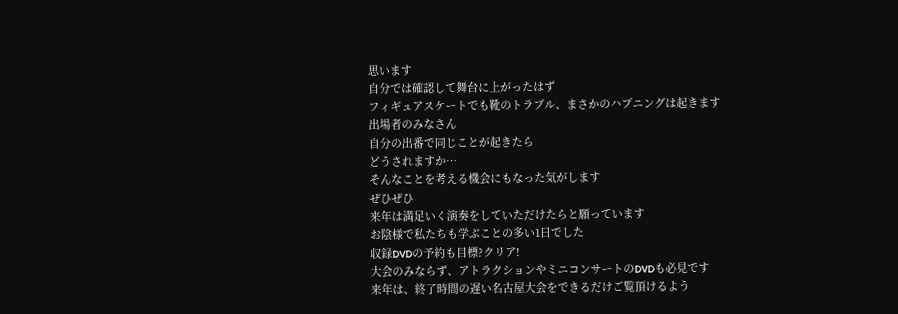思います
自分では確認して舞台に上がったはず
フィギュアスケートでも靴のトラブル、まさかのハプニングは起きます
出場者のみなさん
自分の出番で同じことが起きたら
どうされますか…
そんなことを考える機会にもなった気がします
ぜひぜひ
来年は満足いく演奏をしていただけたらと願っています
お陰様で私たちも学ぶことの多い1日でした
収録DVDの予約も目標?クリア!
大会のみならず、アトラクションやミニコンサートのDVDも必見です
来年は、終了時間の遅い名古屋大会をできるだけご覧頂けるよう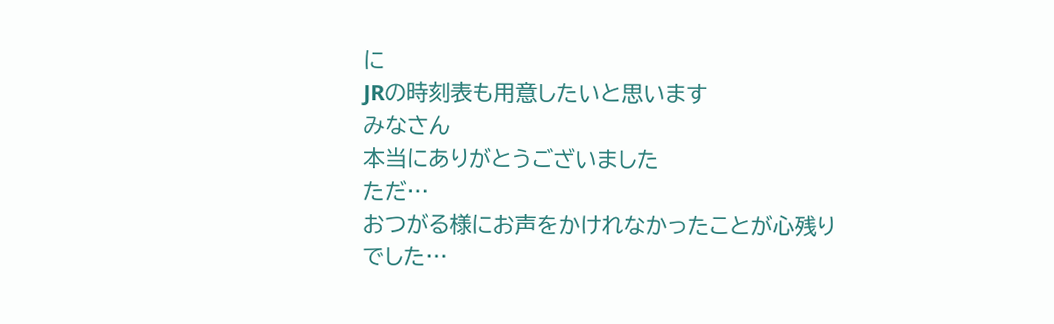に
JRの時刻表も用意したいと思います
みなさん
本当にありがとうございました
ただ…
おつがる様にお声をかけれなかったことが心残りでした…